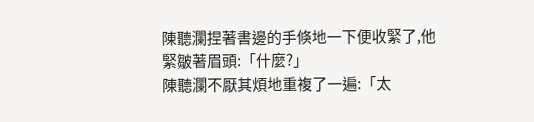陳聽瀾捏著書邊的手倏地一下便收緊了,他緊皺著眉頭:「什麼?」
陳聽瀾不厭其煩地重複了一遍:「太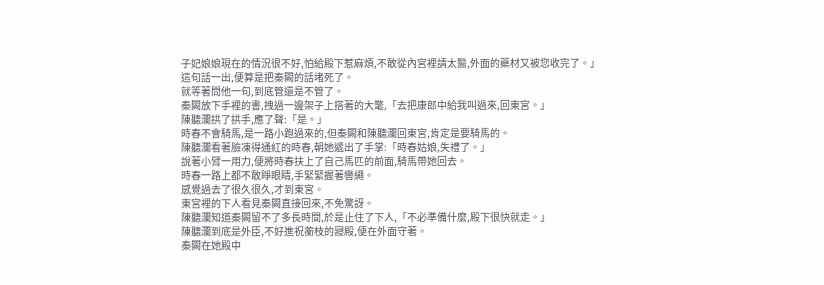子妃娘娘現在的情況很不好,怕給殿下惹麻煩,不敢從內宮裡請太醫,外面的藥材又被您收完了。」
這句話一出,便算是把秦闕的話堵死了。
就等著問他一句,到底管還是不管了。
秦闕放下手裡的書,拽過一邊架子上搭著的大氅,「去把康郎中給我叫過來,回東宮。」
陳聽瀾拱了拱手,應了聲:「是。」
時春不會騎馬,是一路小跑過來的,但秦闕和陳聽瀾回東宮,肯定是要騎馬的。
陳聽瀾看著臉凍得通紅的時春,朝她遞出了手掌:「時春姑娘,失禮了。」
說著小臂一用力,便將時春扶上了自己馬匹的前面,騎馬帶她回去。
時春一路上都不敢睜眼睛,手緊緊握著轡繩。
感覺過去了很久很久,才到東宮。
東宮裡的下人看見秦闕直接回來,不免驚訝。
陳聽瀾知道秦闕留不了多長時間,於是止住了下人,「不必準備什麼,殿下很快就走。」
陳聽瀾到底是外臣,不好進祝蘅枝的寢殿,便在外面守著。
秦闕在她殿中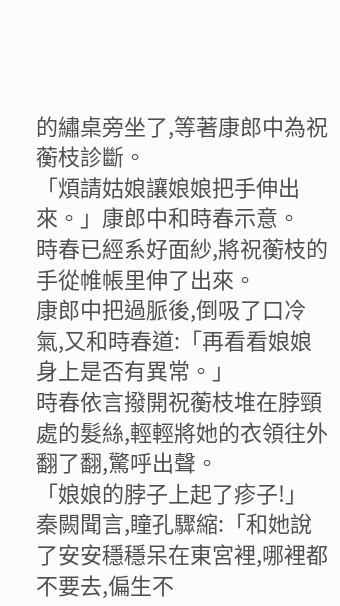的繡桌旁坐了,等著康郎中為祝蘅枝診斷。
「煩請姑娘讓娘娘把手伸出來。」康郎中和時春示意。
時春已經系好面紗,將祝蘅枝的手從帷帳里伸了出來。
康郎中把過脈後,倒吸了口冷氣,又和時春道:「再看看娘娘身上是否有異常。」
時春依言撥開祝蘅枝堆在脖頸處的髮絲,輕輕將她的衣領往外翻了翻,驚呼出聲。
「娘娘的脖子上起了疹子!」
秦闕聞言,瞳孔驟縮:「和她說了安安穩穩呆在東宮裡,哪裡都不要去,偏生不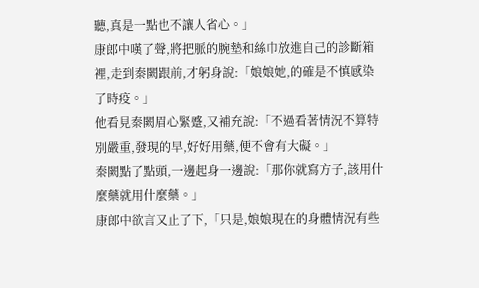聽,真是一點也不讓人省心。」
康郎中嘆了聲,將把脈的腕墊和絲巾放進自己的診斷箱裡,走到秦闕跟前,才躬身說:「娘娘她,的確是不慎感染了時疫。」
他看見秦闕眉心緊蹙,又補充說:「不過看著情況不算特別嚴重,發現的早,好好用藥,便不會有大礙。」
秦闕點了點頭,一邊起身一邊說:「那你就寫方子,該用什麼藥就用什麼藥。」
康郎中欲言又止了下,「只是,娘娘現在的身體情況有些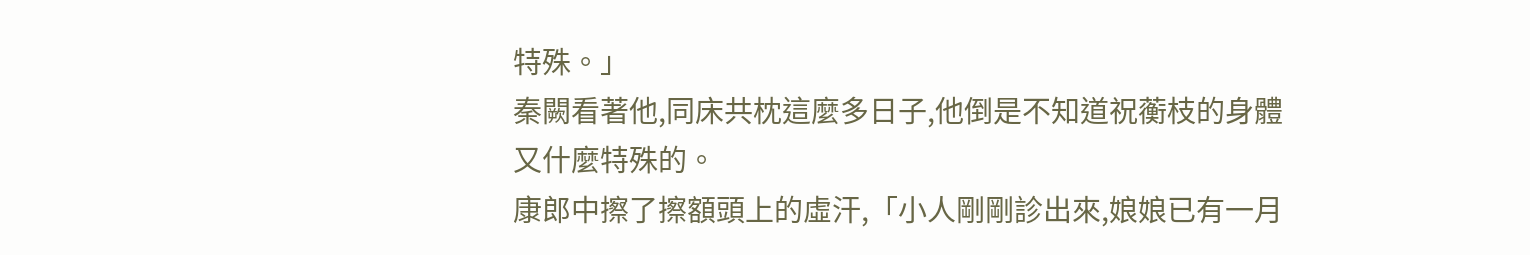特殊。」
秦闕看著他,同床共枕這麼多日子,他倒是不知道祝蘅枝的身體又什麼特殊的。
康郎中擦了擦額頭上的虛汗,「小人剛剛診出來,娘娘已有一月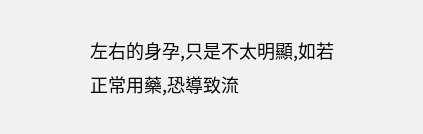左右的身孕,只是不太明顯,如若正常用藥,恐導致流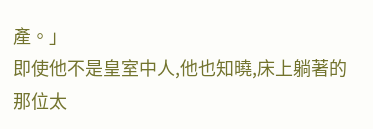產。」
即使他不是皇室中人,他也知曉,床上躺著的那位太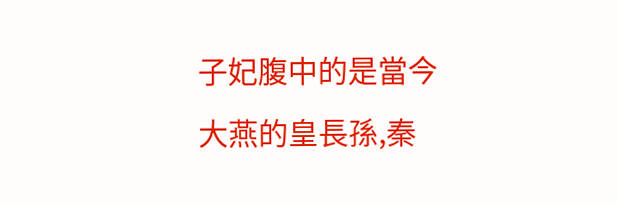子妃腹中的是當今大燕的皇長孫,秦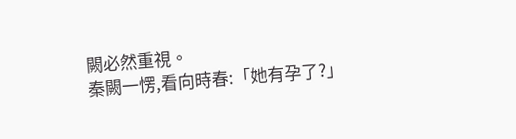闕必然重視。
秦闕一愣,看向時春:「她有孕了?」